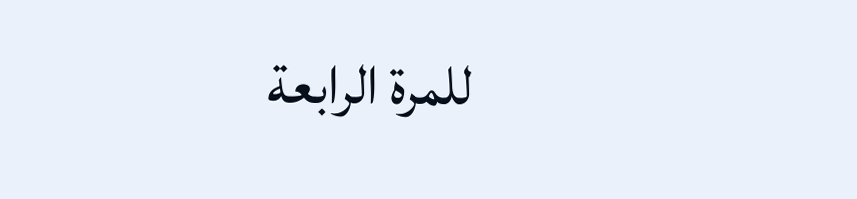للمرة الرابعة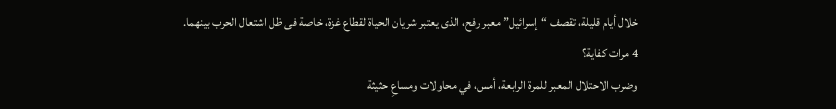خلال أيام قليلة، تقصف “إسرائيل” معبر رفح، الذى يعتبر شريان الحياة لقطاع غزة، خاصة فى ظل اشتعال الحرب بينهما.
4 مرات كفاية؟
وضرب الاحتلال المعبر للمرة الرابعة، أمس، في محاولات ومساعِ حثيثة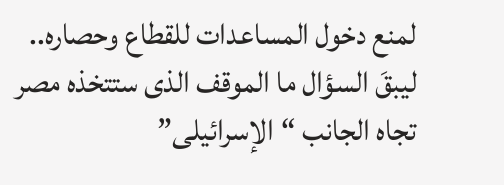لمنع دخول المساعدات للقطاع وحصاره.. ليبقَ السؤال ما الموقف الذى ستتخذه مصر تجاه الجانب “الإسرائيلى”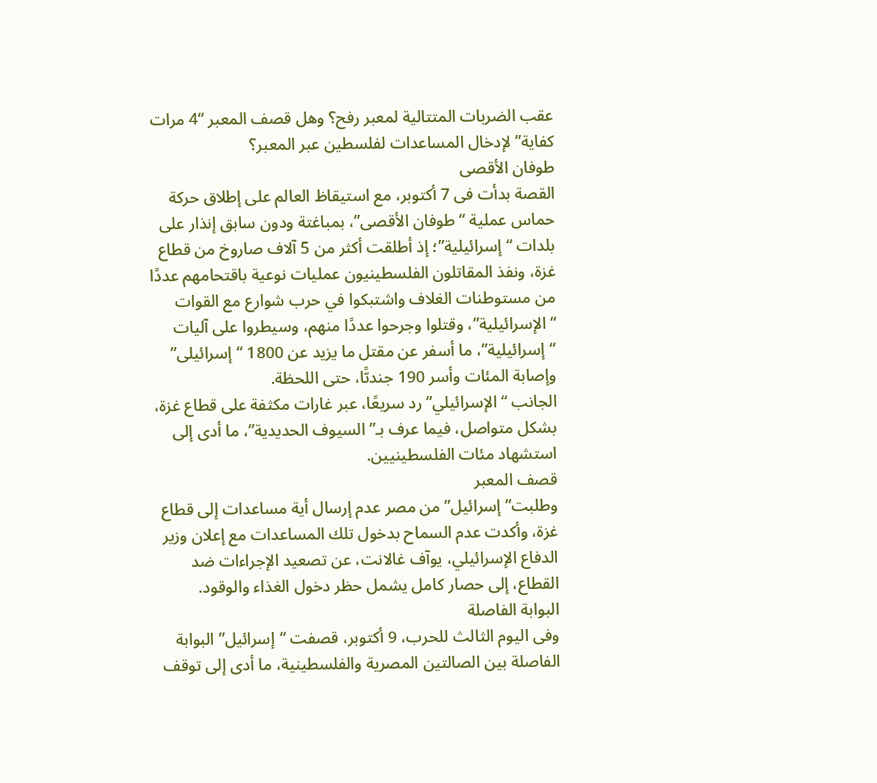عقب الضربات المتتالية لمعبر رفح؟ وهل قصف المعبر “4 مرات كفاية” لإدخال المساعدات لفلسطين عبر المعبر؟
طوفان الأقصى
القصة بدأت فى 7 أكتوبر، مع استيقاظ العالم على إطلاق حركة حماس عملية “طوفان الأقصى”، بمباغتة ودون سابق إنذار على بلدات “إسرائيلية”؛ إذ أطلقت أكثر من 5 آلاف صاروخ من قطاع غزة، ونفذ المقاتلون الفلسطينيون عمليات نوعية باقتحامهم عددًا من مستوطنات الغلاف واشتبكوا في حرب شوارع مع القوات “الإسرائيلية”، وقتلوا وجرحوا عددًا منهم، وسيطروا على آليات “إسرائيلية”، ما أسفر عن مقتل ما يزيد عن 1800 “إسرائيلى” وإصابة المئات وأسر 190 جندىًّا، حتى اللحظة.
الجانب “الإسرائيلي” رد سريعًا، عبر غارات مكثفة على قطاع غزة، بشكل متواصل، فيما عرف بـ” السيوف الحديدية”، ما أدى إلى استشهاد مئات الفلسطينيين.
قصف المعبر
وطلبت” إسرائيل” من مصر عدم إرسال أية مساعدات إلى قطاع غزة، وأكدت عدم السماح بدخول تلك المساعدات مع إعلان وزير الدفاع الإسرائيلي، يوآف غالانت، عن تصعيد الإجراءات ضد القطاع، إلى حصار كامل يشمل حظر دخول الغذاء والوقود.
البوابة الفاصلة
وفى اليوم الثالث للحرب، 9 أكتوبر، قصفت “إسرائيل” البوابة الفاصلة بين الصالتين المصرية والفلسطينية، ما أدى إلى توقف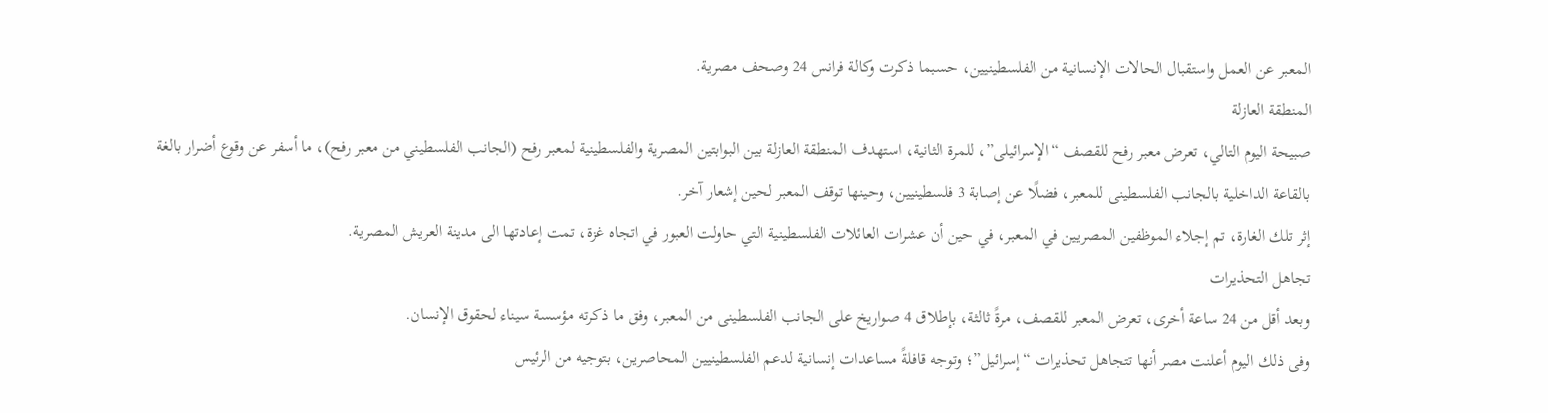المعبر عن العمل واستقبال الحالات الإنسانية من الفلسطينيين، حسبما ذكرت وكالة فرانس 24 وصحف مصرية.
المنطقة العازلة
صبيحة اليوم التالي، تعرض معبر رفح للقصف “الإسرائيلى”، للمرة الثانية، استهدف المنطقة العازلة بين البوابتين المصرية والفلسطينية لمعبر رفح (الجانب الفلسطيني من معبر رفح)، ما أسفر عن وقوع أضرار بالغة بالقاعة الداخلية بالجانب الفلسطينى للمعبر، فضلًا عن إصابة 3 فلسطينيين، وحينها توقف المعبر لحين إشعار آخر.
إثر تلك الغارة، تم إجلاء الموظفين المصريين في المعبر، في حين أن عشرات العائلات الفلسطينية التي حاولت العبور في اتجاه غزة، تمت إعادتها الى مدينة العريش المصرية.
تجاهل التحذيرات
وبعد أقل من 24 ساعة أخرى، تعرض المعبر للقصف، مرةً ثالثة، بإطلاق 4 صواريخ على الجانب الفلسطينى من المعبر، وفق ما ذكرته مؤسسة سيناء لحقوق الإنسان.
وفى ذلك اليوم أعلنت مصر أنها تتجاهل تحذيرات “إسرائيل”؛ وتوجه قافلةً مساعدات إنسانية لدعم الفلسطينيين المحاصرين، بتوجيه من الرئيس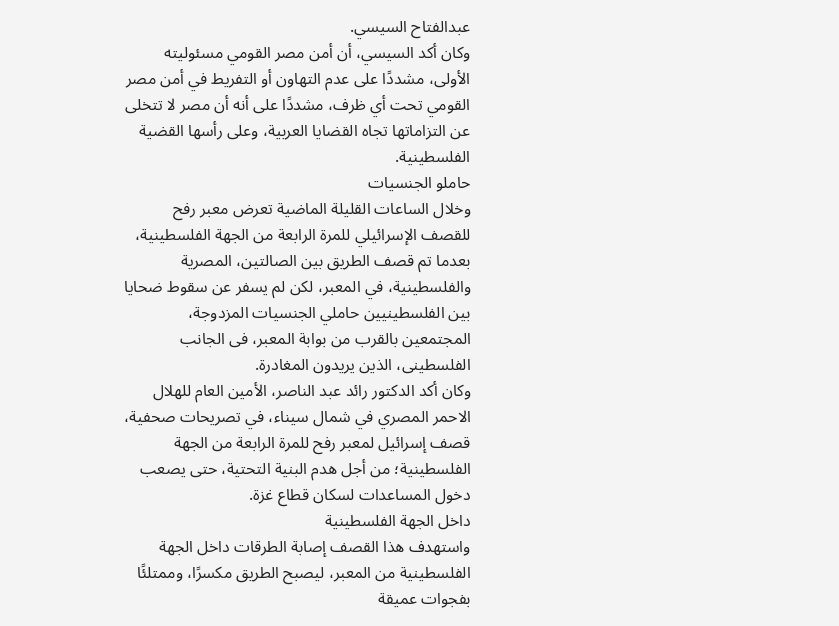عبدالفتاح السيسي.
وكان أكد السيسي، أن أمن مصر القومي مسئوليته الأولى، مشددًا على عدم التهاون أو التفريط في أمن مصر القومي تحت أي ظرف، مشددًا على أنه أن مصر لا تتخلى عن التزاماتها تجاه القضايا العربية، وعلى رأسها القضية الفلسطينية.
حاملو الجنسيات
وخلال الساعات القليلة الماضية تعرض معبر رفح للقصف الإسرائيلي للمرة الرابعة من الجهة الفلسطينية، بعدما تم قصف الطريق بين الصالتين، المصرية والفلسطينية، في المعبر، لكن لم يسفر عن سقوط ضحايا بين الفلسطينيين حاملي الجنسيات المزدوجة، المجتمعين بالقرب من بوابة المعبر، فى الجانب الفلسطينى، الذين يريدون المغادرة.
وكان أكد الدكتور رائد عبد الناصر، الأمين العام للهلال الاحمر المصري في شمال سيناء، في تصريحات صحفية، قصف إسرائيل لمعبر رفح للمرة الرابعة من الجهة الفلسطينية؛ من أجل هدم البنية التحتية، حتى يصعب دخول المساعدات لسكان قطاع غزة.
داخل الجهة الفلسطينية
واستهدف هذا القصف إصابة الطرقات داخل الجهة الفلسطينية من المعبر، ليصبح الطريق مكسرًا، وممتلئًا بفجوات عميقة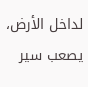لداخل الأرض، يصعب سير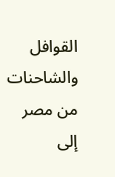القوافل والشاحنات من مصر إلى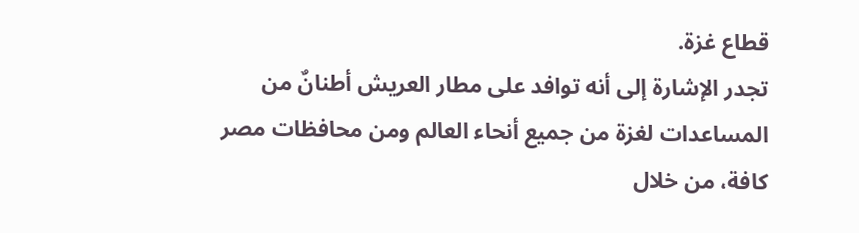قطاع غزة.
تجدر الإشارة إلى أنه توافد على مطار العريش أطنانٌ من المساعدات لغزة من جميع أنحاء العالم ومن محافظات مصر كافة، من خلال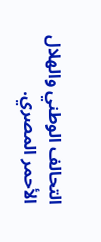التحالف الوطني والهلال الأحمر المصري.